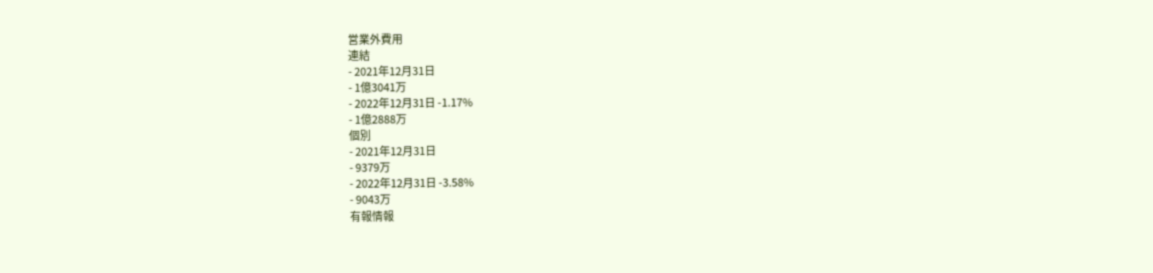営業外費用
連結
- 2021年12月31日
- 1億3041万
- 2022年12月31日 -1.17%
- 1億2888万
個別
- 2021年12月31日
- 9379万
- 2022年12月31日 -3.58%
- 9043万
有報情報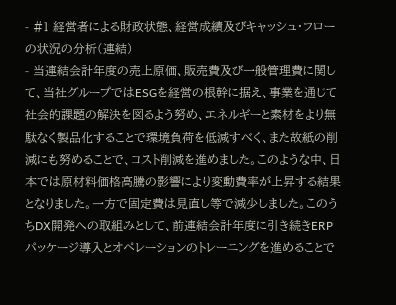- #1 経営者による財政状態、経営成績及びキャッシュ・フローの状況の分析(連結)
- 当連結会計年度の売上原価、販売費及び一般管理費に関して、当社グループではESGを経営の根幹に据え、事業を通じて社会的課題の解決を図るよう努め、エネルギーと素材をより無駄なく製品化することで環境負荷を低減すべく、また故紙の削減にも努めることで、コスト削減を進めました。このような中、日本では原材料価格高騰の影響により変動費率が上昇する結果となりました。一方で固定費は見直し等で減少しました。このうちDX開発への取組みとして、前連結会計年度に引き続きERPパッケージ導入とオペレーションのトレーニングを進めることで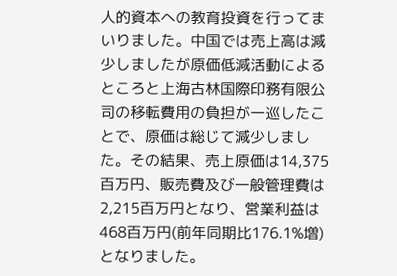人的資本への教育投資を行ってまいりました。中国では売上高は減少しましたが原価低減活動によるところと上海古林国際印務有限公司の移転費用の負担が一巡したことで、原価は総じて減少しました。その結果、売上原価は14,375百万円、販売費及び一般管理費は2,215百万円となり、営業利益は468百万円(前年同期比176.1%増)となりました。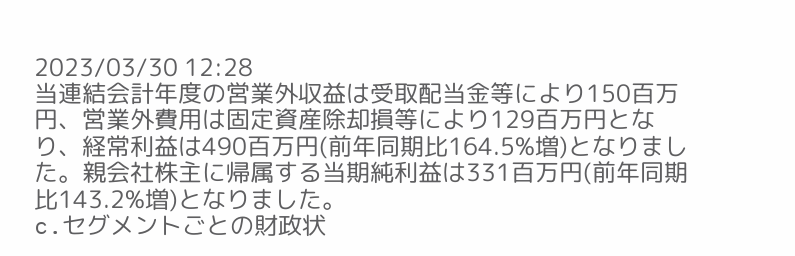2023/03/30 12:28
当連結会計年度の営業外収益は受取配当金等により150百万円、営業外費用は固定資産除却損等により129百万円となり、経常利益は490百万円(前年同期比164.5%増)となりました。親会社株主に帰属する当期純利益は331百万円(前年同期比143.2%増)となりました。
c.セグメントごとの財政状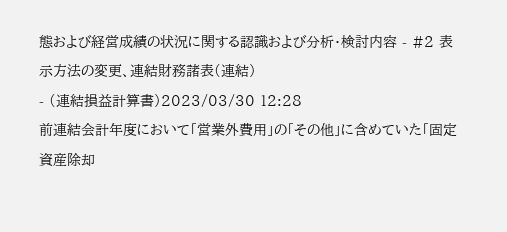態および経営成績の状況に関する認識および分析・検討内容 - #2 表示方法の変更、連結財務諸表(連結)
- (連結損益計算書)2023/03/30 12:28
前連結会計年度において「営業外費用」の「その他」に含めていた「固定資産除却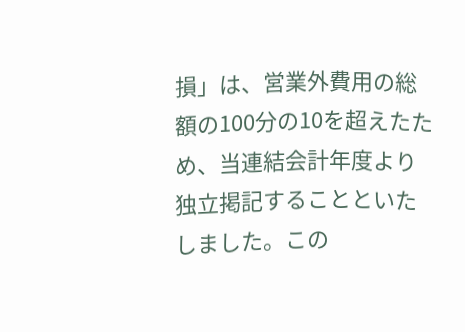損」は、営業外費用の総額の100分の10を超えたため、当連結会計年度より独立掲記することといたしました。この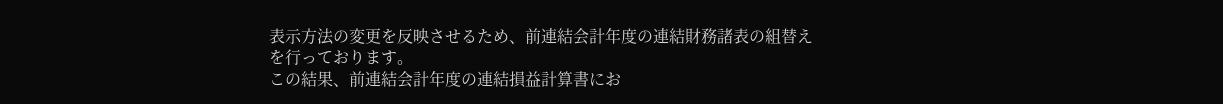表示方法の変更を反映させるため、前連結会計年度の連結財務諸表の組替えを行っております。
この結果、前連結会計年度の連結損益計算書にお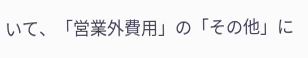いて、「営業外費用」の「その他」に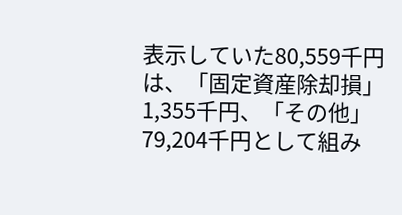表示していた80,559千円は、「固定資産除却損」1,355千円、「その他」79,204千円として組み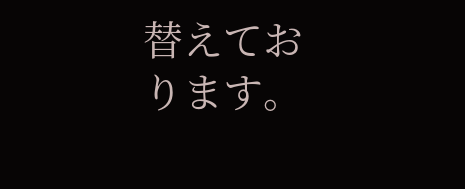替えております。